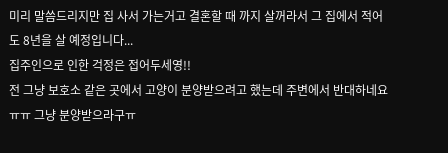미리 말씀드리지만 집 사서 가는거고 결혼할 때 까지 살꺼라서 그 집에서 적어도 8년을 살 예정입니다...
집주인으로 인한 걱정은 접어두세영!!
전 그냥 보호소 같은 곳에서 고양이 분양받으려고 했는데 주변에서 반대하네요ㅠㅠ 그냥 분양받으라구ㅠ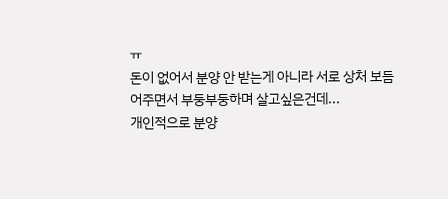ㅠ
돈이 없어서 분양 안 받는게 아니라 서로 상처 보듬어주면서 부둥부둥하며 살고싶은건데...
개인적으로 분양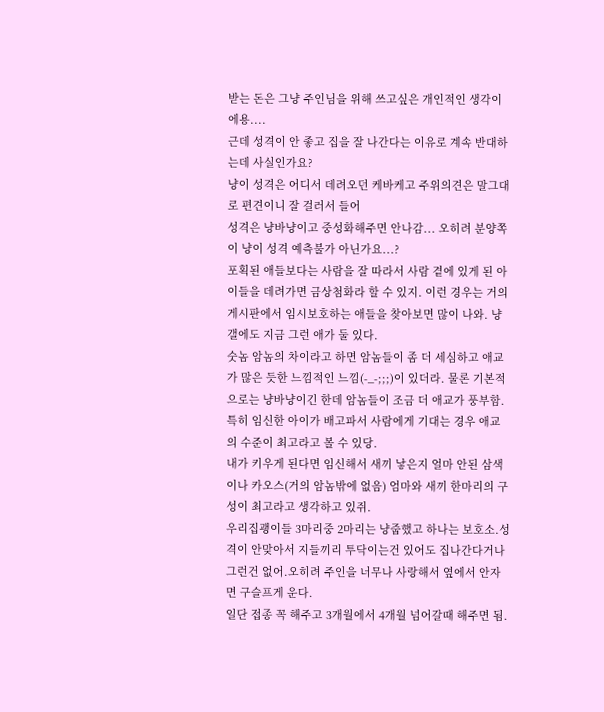받는 돈은 그냥 주인님을 위해 쓰고싶은 개인적인 생각이에용....
근데 성격이 안 좋고 집을 잘 나간다는 이유로 계속 반대하는데 사실인가요?
냥이 성격은 어디서 데려오던 케바케고 주위의견은 말그대로 편견이니 잘 걸러서 들어
성격은 냥바냥이고 중성화해주면 안나감... 오히려 분양쪽이 냥이 성격 예측불가 아닌가요...?
포획된 애들보다는 사람을 잘 따라서 사람 곁에 있게 된 아이들을 데려가면 금상첨화라 할 수 있지. 이런 경우는 거의 게시판에서 임시보호하는 애들을 찾아보면 많이 나와. 냥갤에도 지금 그런 애가 둘 있다.
숫놈 암놈의 차이라고 하면 암놈들이 좀 더 세심하고 애교가 많은 듯한 느낌적인 느낌(-_-;;;)이 있더라. 물론 기본적으로는 냥바냥이긴 한데 암놈들이 조금 더 애교가 풍부함. 특히 임신한 아이가 배고파서 사람에게 기대는 경우 애교의 수준이 최고라고 볼 수 있당.
내가 키우게 된다면 임신해서 새끼 낳은지 얼마 안된 삼색이나 카오스(거의 암놈밖에 없음) 엄마와 새끼 한마리의 구성이 최고라고 생각하고 있쥐.
우리집괭이들 3마리중 2마리는 냥줍했고 하나는 보호소.성격이 안맞아서 지들끼리 투닥이는건 있어도 집나간다거나 그런건 없어.오히려 주인을 너무나 사랑해서 옆에서 안자면 구슬프게 운다.
일단 접종 꼭 해주고 3개월에서 4개월 넘어갈때 해주면 됨.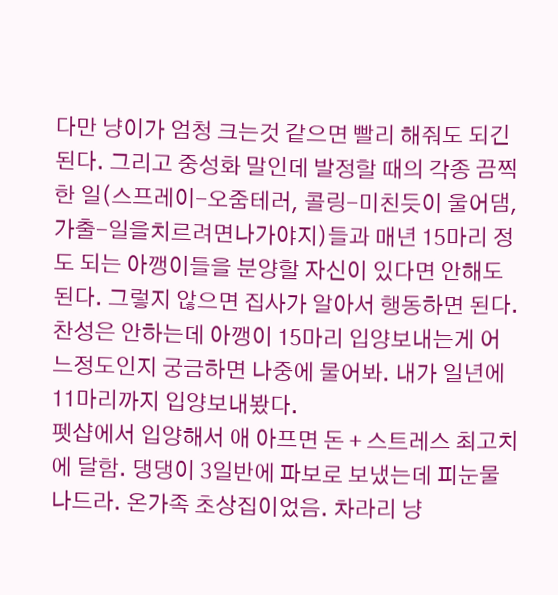다만 냥이가 엄청 크는것 같으면 빨리 해줘도 되긴 된다. 그리고 중성화 말인데 발정할 때의 각종 끔찍한 일(스프레이-오줌테러, 콜링-미친듯이 울어댐, 가출-일을치르려면나가야지)들과 매년 15마리 정도 되는 아깽이들을 분양할 자신이 있다면 안해도 된다. 그렇지 않으면 집사가 알아서 행동하면 된다. 찬성은 안하는데 아깽이 15마리 입양보내는게 어느정도인지 궁금하면 나중에 물어봐. 내가 일년에 11마리까지 입양보내봤다.
펫샵에서 입양해서 애 아프면 돈 + 스트레스 최고치에 달함. 댕댕이 3일반에 파보로 보냈는데 피눈물 나드라. 온가족 초상집이었음. 차라리 냥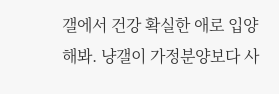갤에서 건강 확실한 애로 입양해봐. 냥갤이 가정분양보다 사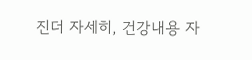진더 자세히, 건강내용 자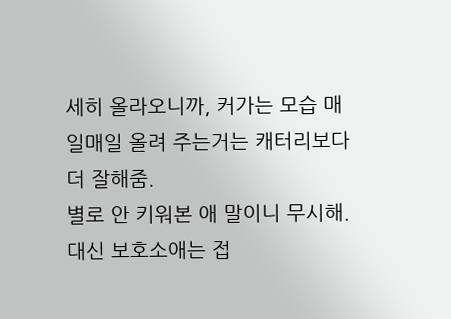세히 올라오니까, 커가는 모습 매일매일 올려 주는거는 캐터리보다 더 잘해줌.
별로 안 키워본 애 말이니 무시해. 대신 보호소애는 접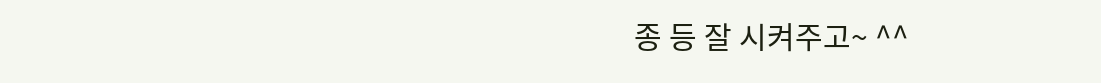종 등 잘 시켜주고~ ^^